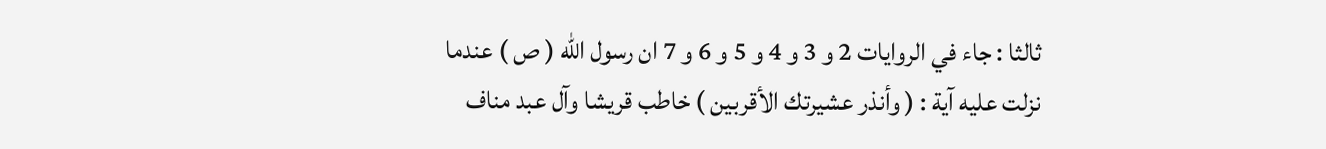ثالثا : جاء في الروايات 2 و 3 و 4 و 5 و 6 و 7 ان رسول الله ( ص ) عندما
نزلت عليه آية : ( وأنذر عشيرتك الأقربين ) خاطب قريشا وآل عبد مناف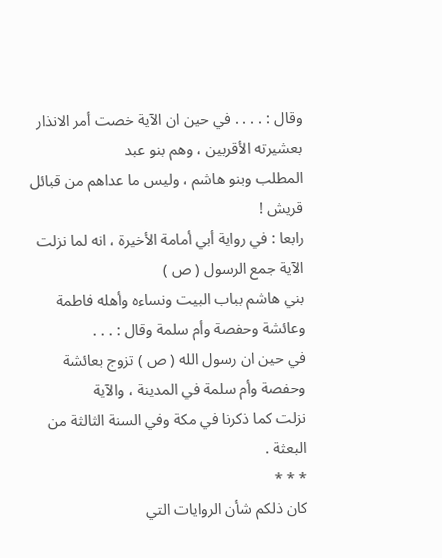وقال : . . . . في حين ان الآية خصت أمر الانذار بعشيرته الأقربين ، وهم بنو عبد
المطلب وبنو هاشم ، وليس ما عداهم من قبائل قريش !
رابعا : في رواية أبي أمامة الأخيرة ، انه لما نزلت الآية جمع الرسول ( ص )
بني هاشم بباب البيت ونساءه وأهله فاطمة وعائشة وحفصة وأم سلمة وقال : . . .
في حين ان رسول الله ( ص ) تزوج بعائشة وحفصة وأم سلمة في المدينة ، والآية
نزلت كما ذكرنا في مكة وفي السنة الثالثة من البعثة .
* * *
كان ذلكم شأن الروايات التي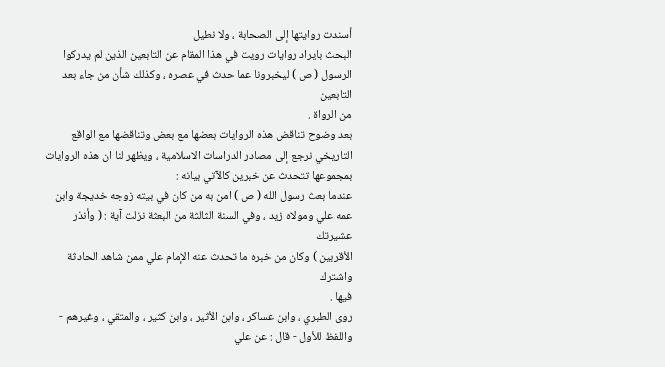أسندت روايتها إلى الصحابة ، ولا نطيل
البحث بايراد روايات رويت في هذا المقام عن التابعين الذين لم يدركوا
الرسول ( ص ) ليخبرونا عما حدث في عصره ، وكذلك شأن من جاء بعد التابعين
من الرواة .
بعد وضوح تناقض هذه الروايات بعضها مع بعض وتناقضها مع الواقع
التاريخي نرجع إلى مصادر الدراسات الاسلامية ، ويظهر لنا ان هذه الروايات
بمجموعها تتحدث عن خبرين كالآتي بيانه :
عندما بعث رسول الله ( ص ) امن به من كان في بيته زوجه خديجة وابن
عمه علي ومولاه زيد ، وفي السنة الثالثة من البعثة نزلت آية : ( وأنذر عشيرتك
الأقربين ) وكان من خبره ما تحدث عنه الإمام علي ممن شاهد الحادثة واشترك
فيها .
روى الطبري ، وابن عساكر ، وابن الأثير ، وابن كثير ، والمتقي ، وغيرهم -
واللفظ للأول - قال : عن علي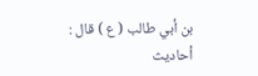بن أبي طالب ( ع ) قال :
أحاديث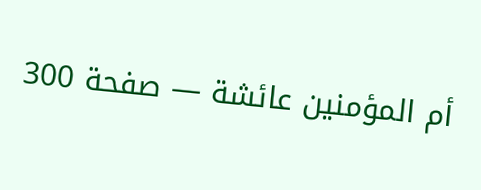أم المؤمنين عائشة — صفحة 300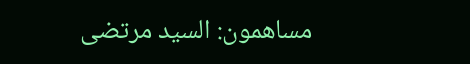مساهمون: السيد مرتضى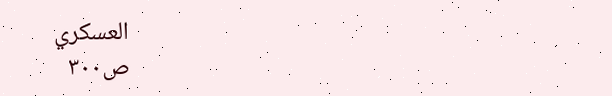العسكري
ص٣٠٠